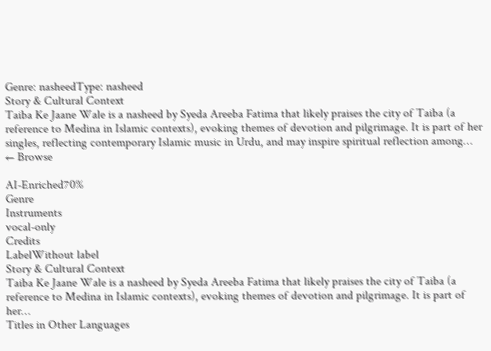Genre: nasheedType: nasheed
Story & Cultural Context
Taiba Ke Jaane Wale is a nasheed by Syeda Areeba Fatima that likely praises the city of Taiba (a reference to Medina in Islamic contexts), evoking themes of devotion and pilgrimage. It is part of her singles, reflecting contemporary Islamic music in Urdu, and may inspire spiritual reflection among…
← Browse

AI-Enriched70%
Genre
Instruments
vocal-only
Credits
LabelWithout label
Story & Cultural Context
Taiba Ke Jaane Wale is a nasheed by Syeda Areeba Fatima that likely praises the city of Taiba (a reference to Medina in Islamic contexts), evoking themes of devotion and pilgrimage. It is part of her…
Titles in Other Languages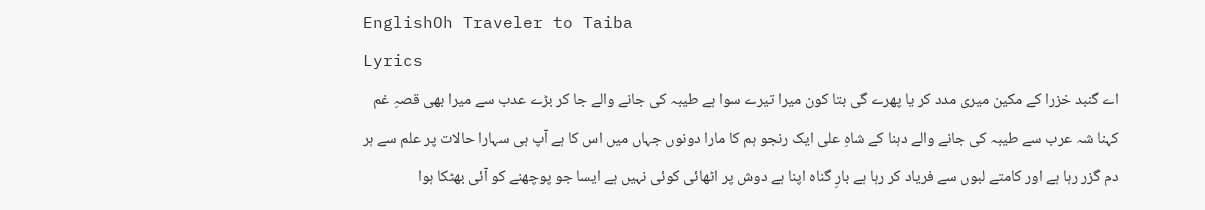EnglishOh Traveler to Taiba
Lyrics
اے گنبد خزرا کے مکین میری مدد کر یا پھرے گی بتا کون میرا تیرے سوا ہے طیبہ کی جانے والے جا کر بڑے عدب سے میرا بھی قصہِ غم کہنا شہ عرب سے طیبہ کی جانے والے دہنا کے شاہِ علی ایک رنجو ہم کا مارا دونوں جہاں میں اس کا ہے آپ ہی سہارا حالات پر علم سے ہر دم گزر رہا ہے اور کامتے لبوں سے فریاد کر رہا ہے بارِ گناہ اپنا ہے دوش پر اٹھائی کوئی نہیں ہے ایسا جو پوچھنے کو آئی بھٹکا ہوا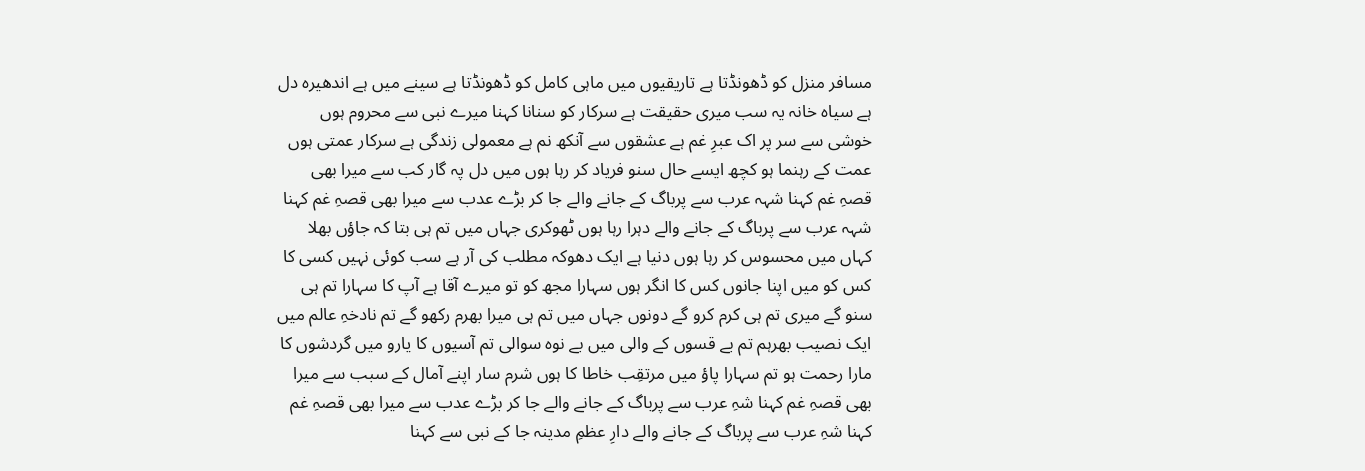مسافر منزل کو ڈھونڈتا ہے تاریقیوں میں ماہی کامل کو ڈھونڈتا ہے سینے میں ہے اندھیرہ دل ہے سیاہ خانہ یہ سب میری حقیقت ہے سرکار کو سنانا کہنا میرے نبی سے محروم ہوں خوشی سے سر پر اک عبرِ غم ہے عشقوں سے آنکھ نم ہے معمولی زندگی ہے سرکار عمتی ہوں عمت کے رہنما ہو کچھ ایسے حال سنو فریاد کر رہا ہوں میں دل پہ گار کب سے میرا بھی قصہِ غم کہنا شہہ عرب سے پرباگ کے جانے والے جا کر بڑے عدب سے میرا بھی قصہِ غم کہنا شہہ عرب سے پرباگ کے جانے والے دہرا رہا ہوں ٹھوکری جہاں میں تم ہی بتا کہ جاؤں بھلا کہاں میں محسوس کر رہا ہوں دنیا ہے ایک دھوکہ مطلب کی آر ہے سب کوئی نہیں کسی کا کس کو میں اپنا جانوں کس کا انگر ہوں سہارا مجھ کو تو میرے آقا ہے آپ کا سہارا تم ہی سنو گے میری تم ہی کرم کرو گے دونوں جہاں میں تم ہی میرا بھرم رکھو گے تم نادخہِ عالم میں ایک نصیب بھرہم تم بے قسوں کے والی میں بے نوہ سوالی تم آسیوں کا یارو میں گردشوں کا مارا رحمت ہو تم سہارا پاؤ میں مرتقِب خاطا کا ہوں شرم سار اپنے آمال کے سبب سے میرا بھی قصہِ غم کہنا شہِ عرب سے پرباگ کے جانے والے جا کر بڑے عدب سے میرا بھی قصہِ غم کہنا شہِ عرب سے پرباگ کے جانے والے دارِ عظمِ مدینہ جا کے نبی سے کہنا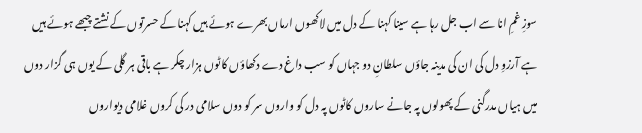سوزِ غمِ انا سے اب جل رہا ہے سینا کہنا کے دل میں لاکھوں ارماں بھرے ہوئے ہیں کہنا کے حسرتوں کے نشتے چبھے ہوئے ہیں ہے آرزوِ دل کی ان کی مدینہ جاؤں سلطانِ دو جہاں کو سب داغ دے دکھاؤں کاٹوں ہزار چکر ہے باقی ہر گلی کے یوں ہی گزار دوں میں ہیاں مدرگنی کے پھولوں پہ جانے ساروں کاٹوں پہ دل کو واروں سر کو دوں سلامی در کی کروں غلامی دیواروں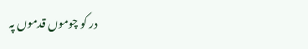در کو چوموں قدموں پہ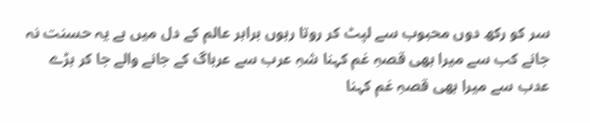سر کو رکھ دوں محبوب سے لپٹ کر روتا رہوں برابر عالم کے دل میں ہے یہ حسنت نہ جانے کب سے میرا بھی قصہِ غم کہنا شہِ عرب سے عرباگ کے جانے والے جا کر بڑے عدب سے میرا بھی قصہِ غم کہنا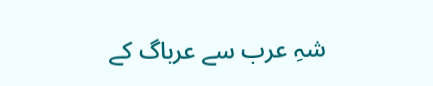شہِ عرب سے عرباگ کے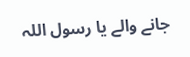جانے والے یا رسول اللہ